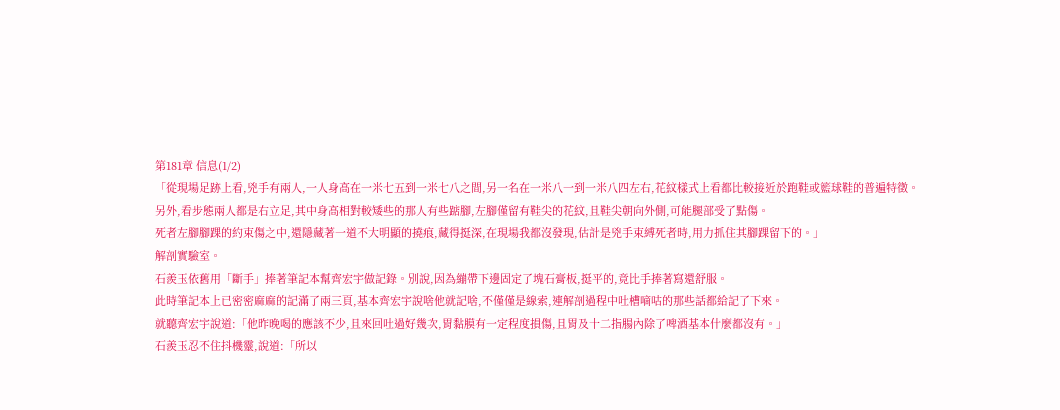第181章 信息(1/2)
「從現場足跡上看,兇手有兩人,一人身高在一米七五到一米七八之間,另一名在一米八一到一米八四左右,花紋樣式上看都比較接近於跑鞋或籃球鞋的普遍特徵。
另外,看步態兩人都是右立足,其中身高相對較矮些的那人有些踮腳,左腳僅留有鞋尖的花紋,且鞋尖朝向外側,可能腿部受了點傷。
死者左腳腳踝的約束傷之中,還隱藏著一道不大明顯的撓痕,藏得挺深,在現場我都沒發現,估計是兇手束縛死者時,用力抓住其腳踝留下的。」
解剖實驗室。
石羨玉依舊用「斷手」捧著筆記本幫齊宏宇做記錄。別說,因為繃帶下邊固定了塊石膏板,挺平的,竟比手捧著寫還舒服。
此時筆記本上已密密麻麻的記滿了兩三頁,基本齊宏宇說啥他就記啥,不僅僅是線索,連解剖過程中吐槽嘀咕的那些話都給記了下來。
就聽齊宏宇說道:「他昨晚喝的應該不少,且來回吐過好幾次,胃黏膜有一定程度損傷,且胃及十二指腸內除了啤酒基本什麼都沒有。」
石羨玉忍不住抖機靈,說道:「所以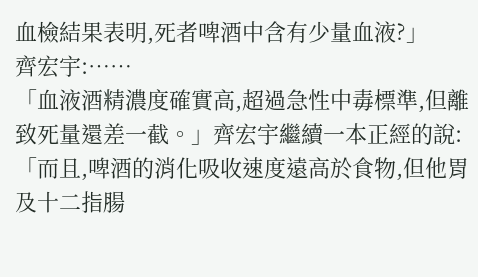血檢結果表明,死者啤酒中含有少量血液?」
齊宏宇:……
「血液酒精濃度確實高,超過急性中毒標準,但離致死量還差一截。」齊宏宇繼續一本正經的說:
「而且,啤酒的消化吸收速度遠高於食物,但他胃及十二指腸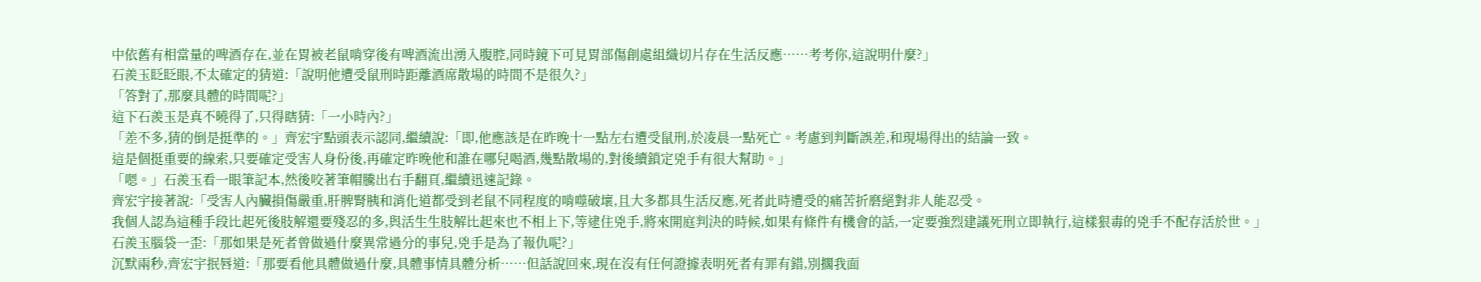中依舊有相當量的啤酒存在,並在胃被老鼠啃穿後有啤酒流出湧入腹腔,同時鏡下可見胃部傷創處組織切片存在生活反應……考考你,這說明什麼?」
石羨玉眨眨眼,不太確定的猜道:「說明他遭受鼠刑時距離酒席散場的時間不是很久?」
「答對了,那麼具體的時間呢?」
這下石羨玉是真不曉得了,只得瞎猜:「一小時內?」
「差不多,猜的倒是挺準的。」齊宏宇點頭表示認同,繼續說:「即,他應該是在昨晚十一點左右遭受鼠刑,於凌晨一點死亡。考慮到判斷誤差,和現場得出的結論一致。
這是個挺重要的線索,只要確定受害人身份後,再確定昨晚他和誰在哪兒喝酒,幾點散場的,對後續鎖定兇手有很大幫助。」
「嗯。」石羨玉看一眼筆記本,然後咬著筆帽騰出右手翻頁,繼續迅速記錄。
齊宏宇接著說:「受害人內臟損傷嚴重,肝脾腎胰和消化道都受到老鼠不同程度的啃噬破壞,且大多都具生活反應,死者此時遭受的痛苦折磨絕對非人能忍受。
我個人認為這種手段比起死後肢解還要殘忍的多,與活生生肢解比起來也不相上下,等逮住兇手,將來開庭判決的時候,如果有條件有機會的話,一定要強烈建議死刑立即執行,這樣狠毒的兇手不配存活於世。」
石羨玉腦袋一歪:「那如果是死者曾做過什麼異常過分的事兒,兇手是為了報仇呢?」
沉默兩秒,齊宏宇抿唇道:「那要看他具體做過什麼,具體事情具體分析……但話說回來,現在沒有任何證據表明死者有罪有錯,別擱我面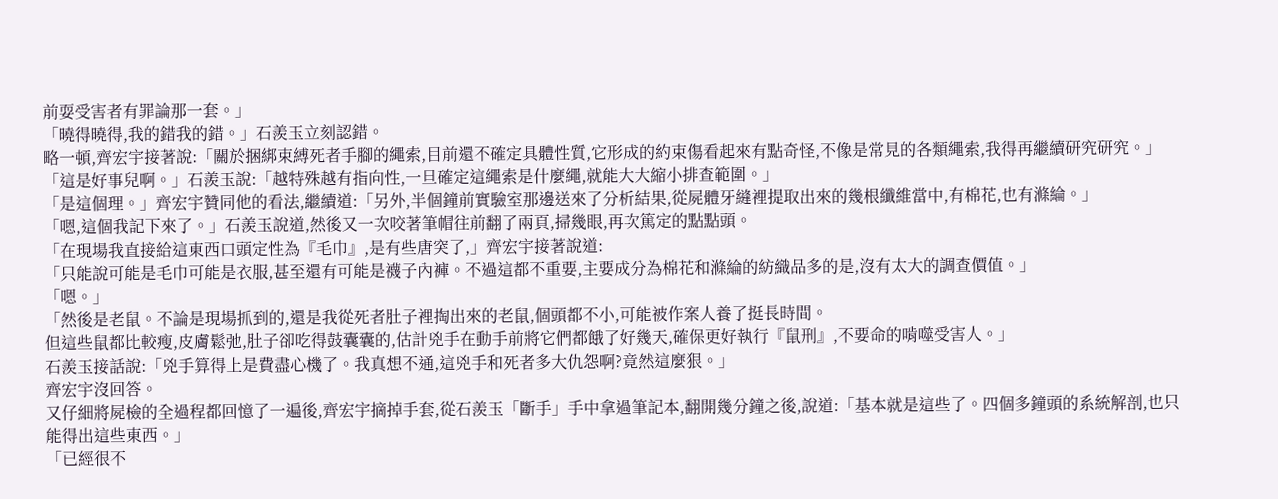前耍受害者有罪論那一套。」
「曉得曉得,我的錯我的錯。」石羨玉立刻認錯。
略一頓,齊宏宇接著說:「關於捆綁束縛死者手腳的繩索,目前還不確定具體性質,它形成的約束傷看起來有點奇怪,不像是常見的各類繩索,我得再繼續研究研究。」
「這是好事兒啊。」石羨玉說:「越特殊越有指向性,一旦確定這繩索是什麼繩,就能大大縮小排查範圍。」
「是這個理。」齊宏宇贊同他的看法,繼續道:「另外,半個鐘前實驗室那邊送來了分析結果,從屍體牙縫裡提取出來的幾根纖維當中,有棉花,也有滌綸。」
「嗯,這個我記下來了。」石羨玉說道,然後又一次咬著筆帽往前翻了兩頁,掃幾眼,再次篤定的點點頭。
「在現場我直接給這東西口頭定性為『毛巾』,是有些唐突了,」齊宏宇接著說道:
「只能說可能是毛巾可能是衣服,甚至還有可能是襪子內褲。不過這都不重要,主要成分為棉花和滌綸的紡織品多的是,沒有太大的調查價值。」
「嗯。」
「然後是老鼠。不論是現場抓到的,還是我從死者肚子裡掏出來的老鼠,個頭都不小,可能被作案人養了挺長時間。
但這些鼠都比較瘦,皮膚鬆弛,肚子卻吃得鼓囊囊的,估計兇手在動手前將它們都餓了好幾天,確保更好執行『鼠刑』,不要命的啃噬受害人。」
石羨玉接話說:「兇手算得上是費盡心機了。我真想不通,這兇手和死者多大仇怨啊?竟然這麼狠。」
齊宏宇沒回答。
又仔細將屍檢的全過程都回憶了一遍後,齊宏宇摘掉手套,從石羨玉「斷手」手中拿過筆記本,翻開幾分鐘之後,說道:「基本就是這些了。四個多鐘頭的系統解剖,也只能得出這些東西。」
「已經很不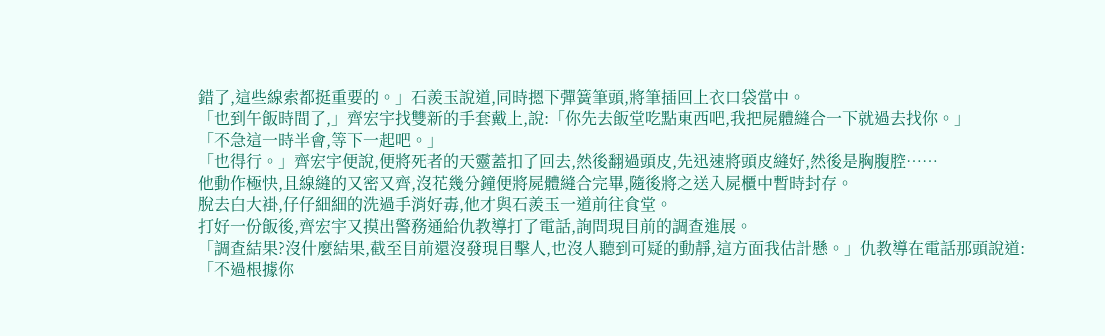錯了,這些線索都挺重要的。」石羨玉說道,同時摁下彈簧筆頭,將筆插回上衣口袋當中。
「也到午飯時間了,」齊宏宇找雙新的手套戴上,說:「你先去飯堂吃點東西吧,我把屍體縫合一下就過去找你。」
「不急這一時半會,等下一起吧。」
「也得行。」齊宏宇便說,便將死者的天靈蓋扣了回去,然後翻過頭皮,先迅速將頭皮縫好,然後是胸腹腔……
他動作極快,且線縫的又密又齊,沒花幾分鐘便將屍體縫合完畢,隨後將之送入屍櫃中暫時封存。
脫去白大褂,仔仔細細的洗過手消好毒,他才與石羨玉一道前往食堂。
打好一份飯後,齊宏宇又摸出警務通給仇教導打了電話,詢問現目前的調查進展。
「調查結果?沒什麼結果,截至目前還沒發現目擊人,也沒人聽到可疑的動靜,這方面我估計懸。」仇教導在電話那頭說道:
「不過根據你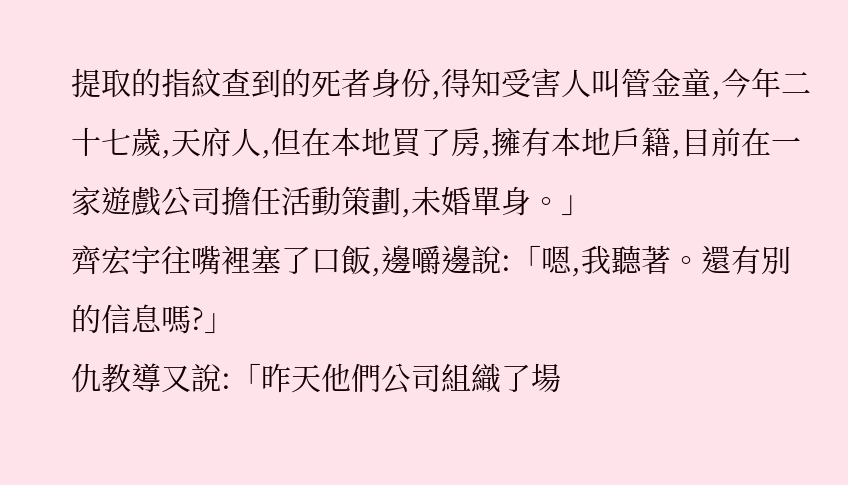提取的指紋查到的死者身份,得知受害人叫管金童,今年二十七歲,天府人,但在本地買了房,擁有本地戶籍,目前在一家遊戲公司擔任活動策劃,未婚單身。」
齊宏宇往嘴裡塞了口飯,邊嚼邊說:「嗯,我聽著。還有別的信息嗎?」
仇教導又說:「昨天他們公司組織了場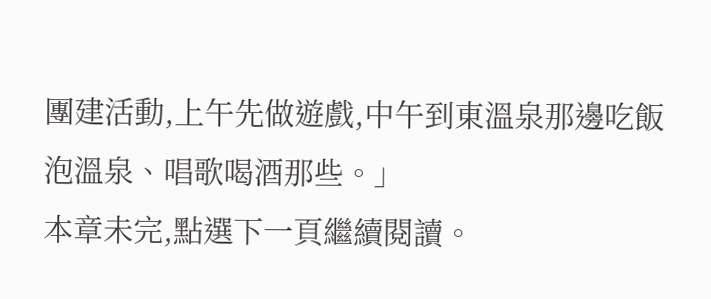團建活動,上午先做遊戲,中午到東溫泉那邊吃飯泡溫泉、唱歌喝酒那些。」
本章未完,點選下一頁繼續閱讀。